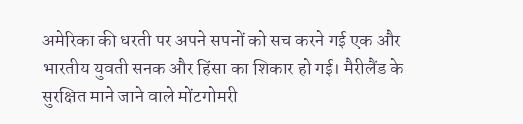अमेरिका की धरती पर अपने सपनों को सच करने गई एक और भारतीय युवती सनक और हिंसा का शिकार हो गई। मैरीलैंड के सुरक्षित माने जाने वाले मोंटगोमरी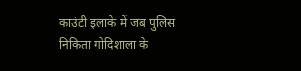काउंटी इलाके में जब पुलिस निकिता गोदिशाला के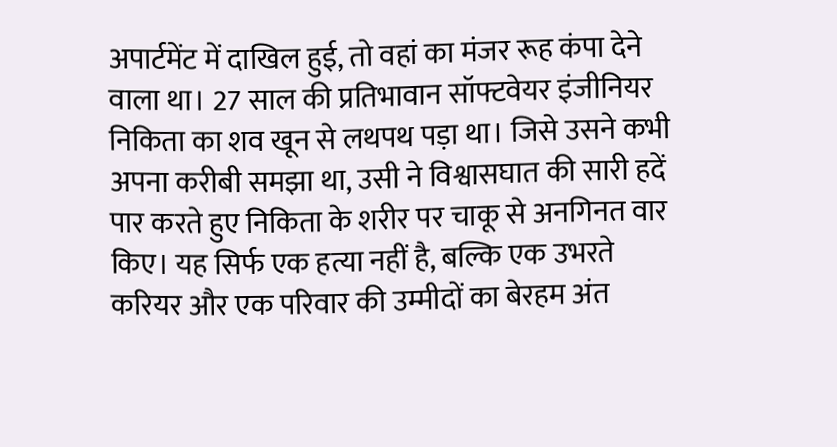अपार्टमेंट में दाखिल हुई, तो वहां का मंजर रूह कंपा देने वाला था। 27 साल की प्रतिभावान सॉफ्टवेयर इंजीनियर निकिता का शव खून से लथपथ पड़ा था। जिसे उसने कभी अपना करीबी समझा था, उसी ने विश्वासघात की सारी हदें पार करते हुए निकिता के शरीर पर चाकू से अनगिनत वार किए। यह सिर्फ एक हत्या नहीं है, बल्कि एक उभरते करियर और एक परिवार की उम्मीदों का बेरहम अंत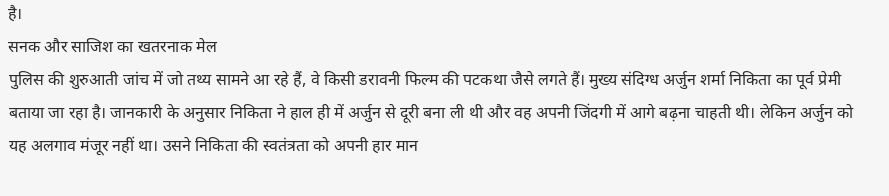है।
सनक और साजिश का खतरनाक मेल
पुलिस की शुरुआती जांच में जो तथ्य सामने आ रहे हैं, वे किसी डरावनी फिल्म की पटकथा जैसे लगते हैं। मुख्य संदिग्ध अर्जुन शर्मा निकिता का पूर्व प्रेमी बताया जा रहा है। जानकारी के अनुसार निकिता ने हाल ही में अर्जुन से दूरी बना ली थी और वह अपनी जिंदगी में आगे बढ़ना चाहती थी। लेकिन अर्जुन को यह अलगाव मंजूर नहीं था। उसने निकिता की स्वतंत्रता को अपनी हार मान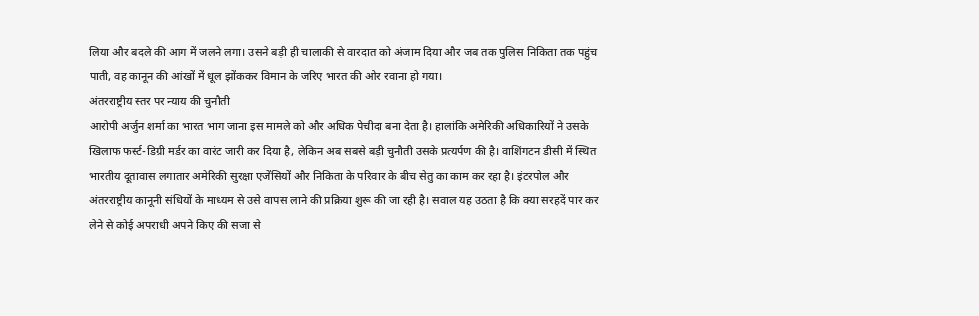लिया और बदले की आग में जलने लगा। उसने बड़ी ही चालाकी से वारदात को अंजाम दिया और जब तक पुलिस निकिता तक पहुंच पाती, वह कानून की आंखों में धूल झोंककर विमान के जरिए भारत की ओर रवाना हो गया।
अंतरराष्ट्रीय स्तर पर न्याय की चुनौती
आरोपी अर्जुन शर्मा का भारत भाग जाना इस मामले को और अधिक पेचीदा बना देता है। हालांकि अमेरिकी अधिकारियों ने उसके खिलाफ फर्स्ट-डिग्री मर्डर का वारंट जारी कर दिया है, लेकिन अब सबसे बड़ी चुनौती उसके प्रत्यर्पण की है। वाशिंगटन डीसी में स्थित भारतीय दूतावास लगातार अमेरिकी सुरक्षा एजेंसियों और निकिता के परिवार के बीच सेतु का काम कर रहा है। इंटरपोल और अंतरराष्ट्रीय कानूनी संधियों के माध्यम से उसे वापस लाने की प्रक्रिया शुरू की जा रही है। सवाल यह उठता है कि क्या सरहदें पार कर लेने से कोई अपराधी अपने किए की सजा से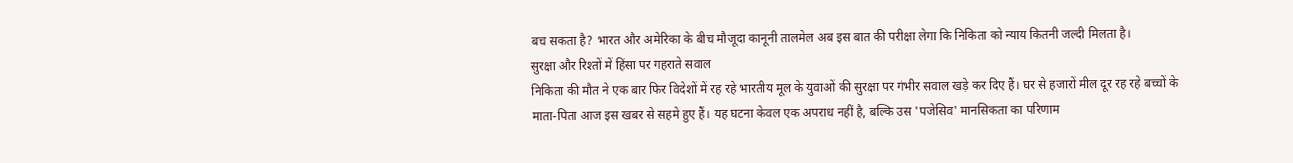बच सकता है? भारत और अमेरिका के बीच मौजूदा कानूनी तालमेल अब इस बात की परीक्षा लेगा कि निकिता को न्याय कितनी जल्दी मिलता है।
सुरक्षा और रिश्तों में हिंसा पर गहराते सवाल
निकिता की मौत ने एक बार फिर विदेशों में रह रहे भारतीय मूल के युवाओं की सुरक्षा पर गंभीर सवाल खड़े कर दिए हैं। घर से हजारों मील दूर रह रहे बच्चों के माता-पिता आज इस खबर से सहमे हुए हैं। यह घटना केवल एक अपराध नहीं है, बल्कि उस 'पजेसिव' मानसिकता का परिणाम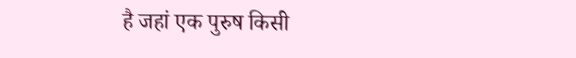है जहां एक पुरुष किसी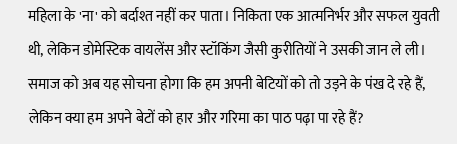महिला के 'ना' को बर्दाश्त नहीं कर पाता। निकिता एक आत्मनिर्भर और सफल युवती थी, लेकिन डोमेस्टिक वायलेंस और स्टॉकिंग जैसी कुरीतियों ने उसकी जान ले ली। समाज को अब यह सोचना होगा कि हम अपनी बेटियों को तो उड़ने के पंख दे रहे हैं, लेकिन क्या हम अपने बेटों को हार और गरिमा का पाठ पढ़ा पा रहे हैं?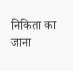निकिता का जाना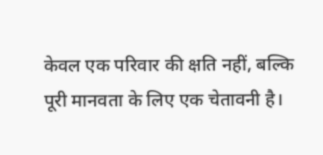केवल एक परिवार की क्षति नहीं, बल्कि पूरी मानवता के लिए एक चेतावनी है।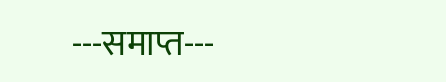---समाप्त---